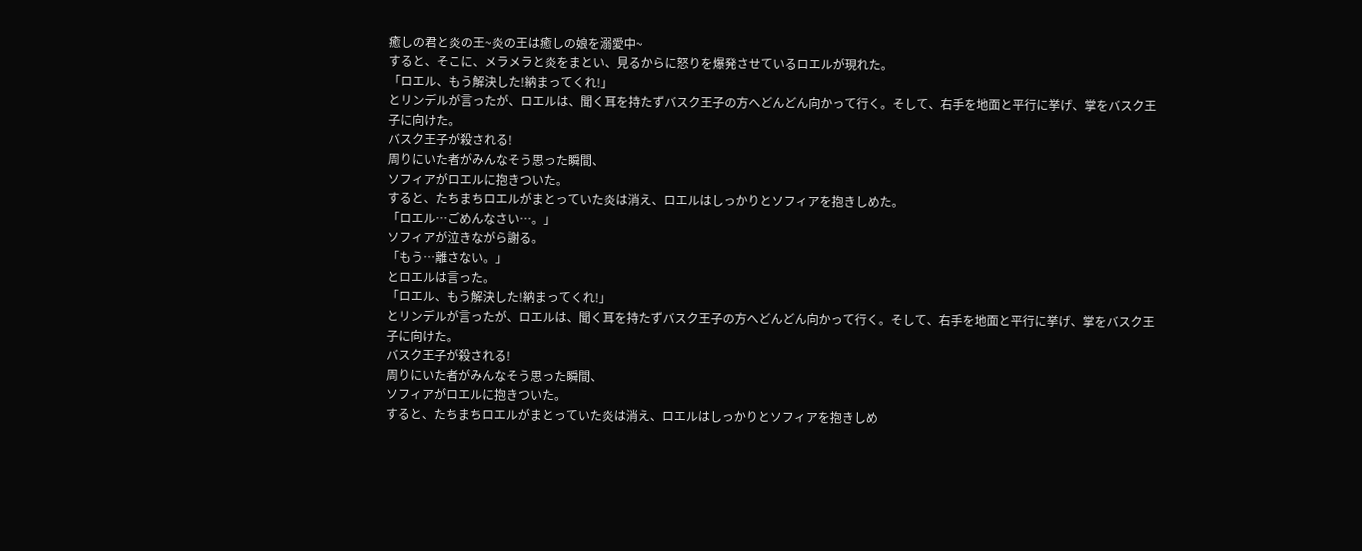癒しの君と炎の王~炎の王は癒しの娘を溺愛中~
すると、そこに、メラメラと炎をまとい、見るからに怒りを爆発させているロエルが現れた。
「ロエル、もう解決した!納まってくれ!」
とリンデルが言ったが、ロエルは、聞く耳を持たずバスク王子の方へどんどん向かって行く。そして、右手を地面と平行に挙げ、掌をバスク王子に向けた。
バスク王子が殺される!
周りにいた者がみんなそう思った瞬間、
ソフィアがロエルに抱きついた。
すると、たちまちロエルがまとっていた炎は消え、ロエルはしっかりとソフィアを抱きしめた。
「ロエル…ごめんなさい…。」
ソフィアが泣きながら謝る。
「もう…離さない。」
とロエルは言った。
「ロエル、もう解決した!納まってくれ!」
とリンデルが言ったが、ロエルは、聞く耳を持たずバスク王子の方へどんどん向かって行く。そして、右手を地面と平行に挙げ、掌をバスク王子に向けた。
バスク王子が殺される!
周りにいた者がみんなそう思った瞬間、
ソフィアがロエルに抱きついた。
すると、たちまちロエルがまとっていた炎は消え、ロエルはしっかりとソフィアを抱きしめ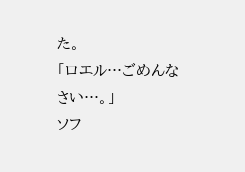た。
「ロエル…ごめんなさい…。」
ソフ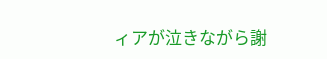ィアが泣きながら謝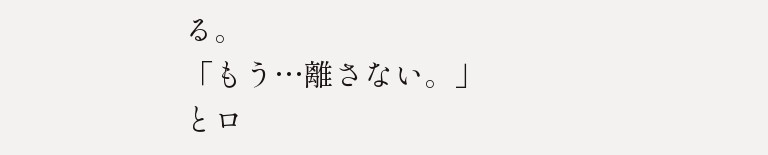る。
「もう…離さない。」
とロ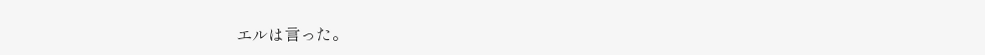エルは言った。